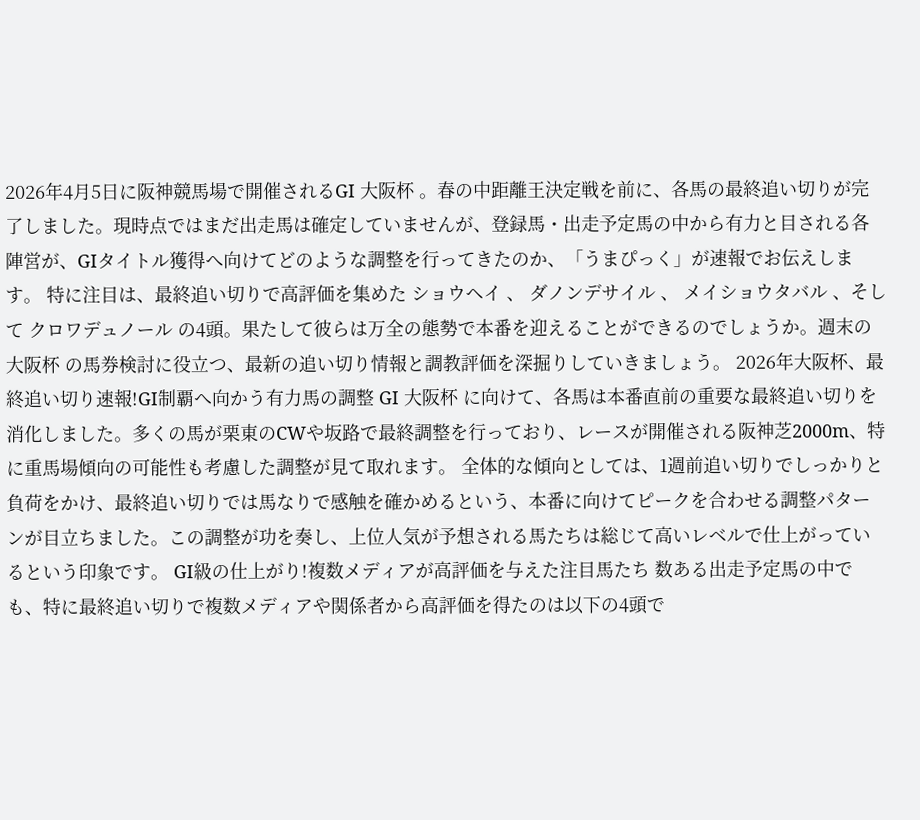2026年4月5日に阪神競馬場で開催されるGI 大阪杯 。春の中距離王決定戦を前に、各馬の最終追い切りが完了しました。現時点ではまだ出走馬は確定していませんが、登録馬・出走予定馬の中から有力と目される各陣営が、GIタイトル獲得へ向けてどのような調整を行ってきたのか、「うまぴっく」が速報でお伝えします。 特に注目は、最終追い切りで高評価を集めた ショウヘイ 、 ダノンデサイル 、 メイショウタバル 、そして クロワデュノール の4頭。果たして彼らは万全の態勢で本番を迎えることができるのでしょうか。週末の 大阪杯 の馬券検討に役立つ、最新の追い切り情報と調教評価を深掘りしていきましょう。 2026年大阪杯、最終追い切り速報!GI制覇へ向かう有力馬の調整 GI 大阪杯 に向けて、各馬は本番直前の重要な最終追い切りを消化しました。多くの馬が栗東のCWや坂路で最終調整を行っており、レースが開催される阪神芝2000m、特に重馬場傾向の可能性も考慮した調整が見て取れます。 全体的な傾向としては、1週前追い切りでしっかりと負荷をかけ、最終追い切りでは馬なりで感触を確かめるという、本番に向けてピークを合わせる調整パターンが目立ちました。この調整が功を奏し、上位人気が予想される馬たちは総じて高いレベルで仕上がっているという印象です。 GI級の仕上がり!複数メディアが高評価を与えた注目馬たち 数ある出走予定馬の中でも、特に最終追い切りで複数メディアや関係者から高評価を得たのは以下の4頭で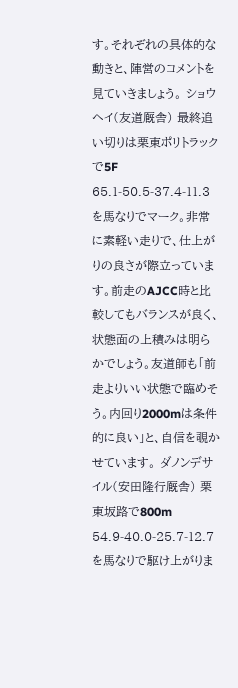す。それぞれの具体的な動きと、陣営のコメントを見ていきましょう。 ショウヘイ(友道厩舎) 最終追い切りは栗東ポリトラックで5F 65.1-50.5-37.4-11.3を馬なりでマーク。非常に素軽い走りで、仕上がりの良さが際立っています。前走のAJCC時と比較してもバランスが良く、状態面の上積みは明らかでしょう。友道師も「前走よりいい状態で臨めそう。内回り2000mは条件的に良い」と、自信を覗かせています。 ダノンデサイル(安田隆行厩舎) 栗東坂路で800m 54.9-40.0-25.7-12.7を馬なりで駆け上がりま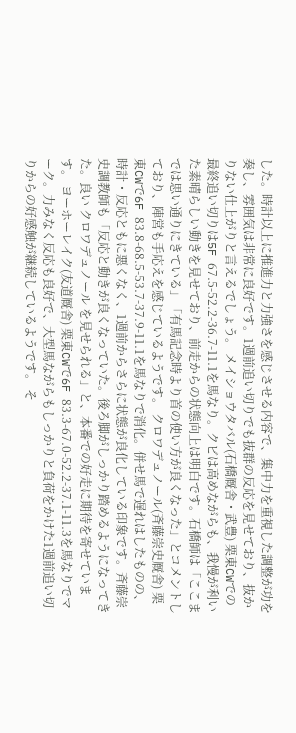した。時計以上に推進力と力強さを感じさせる内容で、集中力を重視した調整が功を奏し、雰囲気は非常に良好です。1週前追い切りでも抜群の反応を見せており、抜かりない仕上がりと言えるでしょう。 メイショウタバル(石橋厩舎・武豊) 栗東CWでの最終追い切りは5F 67.5-52.2-36.7-11.1を馬なり。クビは高めながらも、我慢が利いた素晴らしい動きを見せており、前走からの状態向上は明白です。石橋師は「ここまでは思い通りにきている」「有馬記念時より首の使い方が良くなった」とコメントしており、陣営も手応えを感じているようです。 クロワデュノール(斉藤崇史厩舎) 栗東CWで6F 83.8-68.5-53.7-37.9-11.1を馬なりで消化。併せ馬で遅れはしたものの、時計・反応ともに悪くなく、1週前からさらに状態が良化している印象です。斉藤崇史調教師も「反応と動きが良くなっていた。後ろ脚がしっかり踏めるようになってきた。良い クロワデュノール を見せられる」と、本番での好走に期待を寄せています。 ヨーホーレイク(友道厩舎) 栗東CWで6F 83.3-67.0-52.2-37.1-11.3を馬なりでマーク。力みなく反応も良好で、大型馬ながらもしっかりと負荷をかけた1週前追い切りからの好感触が継続しているようです。 そ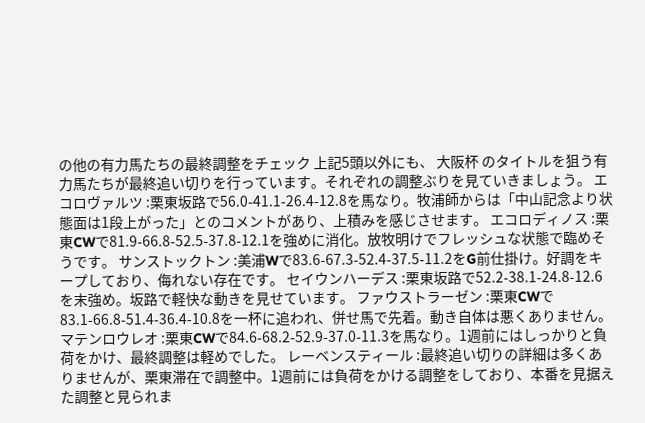の他の有力馬たちの最終調整をチェック 上記5頭以外にも、 大阪杯 のタイトルを狙う有力馬たちが最終追い切りを行っています。それぞれの調整ぶりを見ていきましょう。 エコロヴァルツ :栗東坂路で56.0-41.1-26.4-12.8を馬なり。牧浦師からは「中山記念より状態面は1段上がった」とのコメントがあり、上積みを感じさせます。 エコロディノス :栗東CWで81.9-66.8-52.5-37.8-12.1を強めに消化。放牧明けでフレッシュな状態で臨めそうです。 サンストックトン :美浦Wで83.6-67.3-52.4-37.5-11.2をG前仕掛け。好調をキープしており、侮れない存在です。 セイウンハーデス :栗東坂路で52.2-38.1-24.8-12.6を末強め。坂路で軽快な動きを見せています。 ファウストラーゼン :栗東CWで83.1-66.8-51.4-36.4-10.8を一杯に追われ、併せ馬で先着。動き自体は悪くありません。 マテンロウレオ :栗東CWで84.6-68.2-52.9-37.0-11.3を馬なり。1週前にはしっかりと負荷をかけ、最終調整は軽めでした。 レーベンスティール :最終追い切りの詳細は多くありませんが、栗東滞在で調整中。1週前には負荷をかける調整をしており、本番を見据えた調整と見られま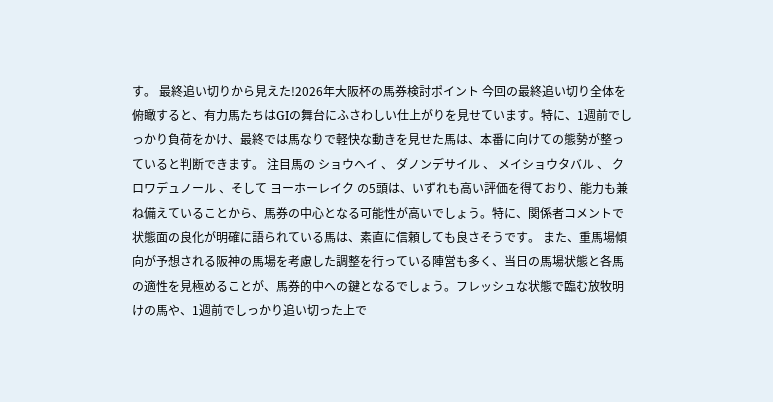す。 最終追い切りから見えた!2026年大阪杯の馬券検討ポイント 今回の最終追い切り全体を俯瞰すると、有力馬たちはGIの舞台にふさわしい仕上がりを見せています。特に、1週前でしっかり負荷をかけ、最終では馬なりで軽快な動きを見せた馬は、本番に向けての態勢が整っていると判断できます。 注目馬の ショウヘイ 、 ダノンデサイル 、 メイショウタバル 、 クロワデュノール 、そして ヨーホーレイク の5頭は、いずれも高い評価を得ており、能力も兼ね備えていることから、馬券の中心となる可能性が高いでしょう。特に、関係者コメントで状態面の良化が明確に語られている馬は、素直に信頼しても良さそうです。 また、重馬場傾向が予想される阪神の馬場を考慮した調整を行っている陣営も多く、当日の馬場状態と各馬の適性を見極めることが、馬券的中への鍵となるでしょう。フレッシュな状態で臨む放牧明けの馬や、1週前でしっかり追い切った上で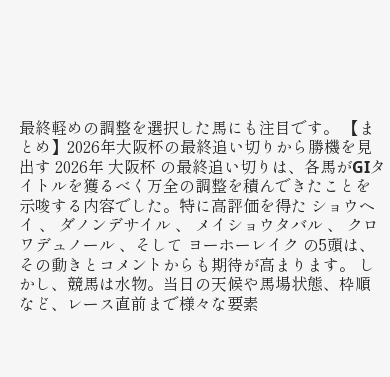最終軽めの調整を選択した馬にも注目です。 【まとめ】2026年大阪杯の最終追い切りから勝機を見出す 2026年 大阪杯 の最終追い切りは、各馬がGIタイトルを獲るべく万全の調整を積んできたことを示唆する内容でした。特に高評価を得た ショウヘイ 、 ダノンデサイル 、 メイショウタバル 、 クロワデュノール 、そして ヨーホーレイク の5頭は、その動きとコメントからも期待が高まります。 しかし、競馬は水物。当日の天候や馬場状態、枠順など、レース直前まで様々な要素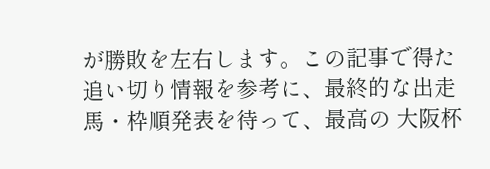が勝敗を左右します。この記事で得た追い切り情報を参考に、最終的な出走馬・枠順発表を待って、最高の 大阪杯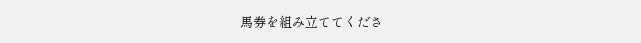馬券を組み立ててくださ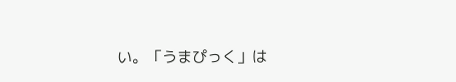い。「うまぴっく」は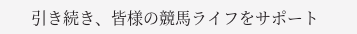引き続き、皆様の競馬ライフをサポート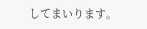してまいります。